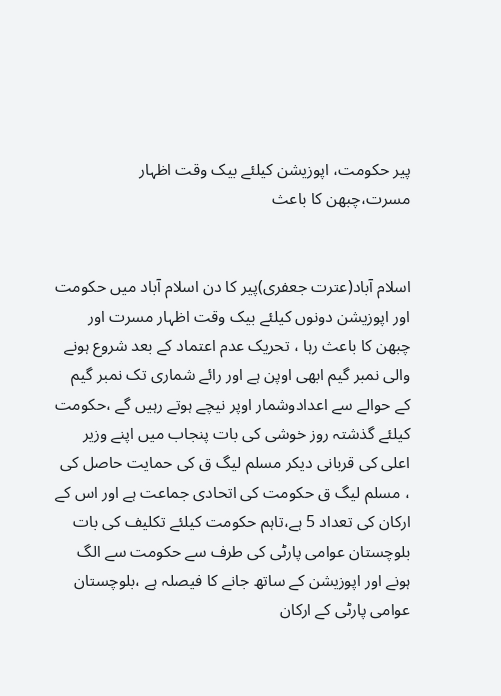پیر حکومت، اپوزیشن کیلئے بیک وقت اظہار مسرت،چبھن کا باعث


اسلام آباد(عترت جعفری)پیر کا دن اسلام آباد میں حکومت اور اپوزیشن دونوں کیلئے بیک وقت اظہار مسرت اور چبھن کا باعث رہا ، تحریک عدم اعتماد کے بعد شروع ہونے والی نمبر گیم ابھی اوپن ہے اور رائے شماری تک نمبر گیم کے حوالے سے اعدادوشمار اوپر نیچے ہوتے رہیں گے ،حکومت کیلئے گذشتہ روز خوشی کی بات پنجاب میں اپنے وزیر اعلی کی قربانی دیکر مسلم لیگ ق کی حمایت حاصل کی ، مسلم لیگ ق حکومت کی اتحادی جماعت ہے اور اس کے ارکان کی تعداد 5 ہے،تاہم حکومت کیلئے تکلیف کی بات بلوچستان عوامی پارٹی کی طرف سے حکومت سے الگ ہونے اور اپوزیشن کے ساتھ جانے کا فیصلہ ہے ،بلوچستان عوامی پارٹی کے ارکان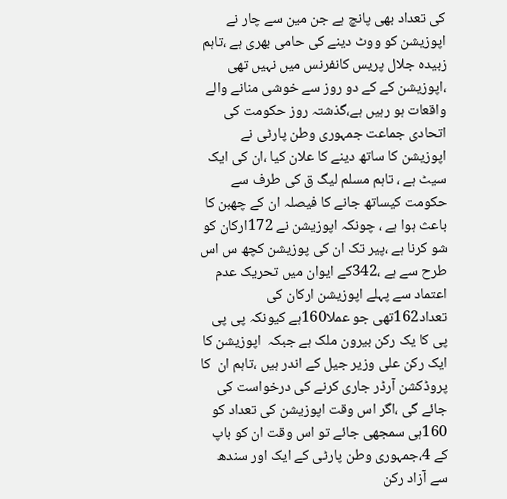کی تعداد بھی پانچ ہے جن مین سے چار نے اپوزیشن کو ووٹ دینے کی حامی بھری ہے ،تاہم زبیدہ جلال پریس کانفرنس میں نہیں تھی ،اپوزیشن کے کے دو روز سے خوشی منانے والے واقعات ہو رہیں ہے،گذشتہ روز حکومت کی اتحادی جماعت جمہوری وطن پارٹی نے اپوزیشن کا ساتھ دینے کا علان کیا ،ان کی ایک سیٹ ہے ، تاہم مسلم لیگ ق کی طرف سے حکومت کیساتھ جانے کا فیصلہ ان کے چھبن کا باعث ہوا ہے ، چونکہ اپوزیشن نے 172ارکان کو شو کرنا ہے ،پیر تک ان کی پوزیشن کچھ س اس طرح سے ہے ،342کے ایوان میں تحریک عدم اعتماد سے پہلے اپوزیشن ارکان کی تعداد162تھی جو عملا160ہے کیونکہ پی پی پی کا یک رکن بیرون ملک ہے جبکہ  اپوزیشن کا ایک رکن علی وزیر جیل کے اندر ہیں ،تاہم ان  کا پروڈکشن آرڈر جاری کرنے کی درخواست کی جائے گی ،اگر اس وقت اپوزیشن کی تعداد کو  160ہی سمجھی جائے تو اس وقت ان کو باپ کے 4،جمہوری وطن پارٹی کے ایک اور سندھ سے آزاد رکن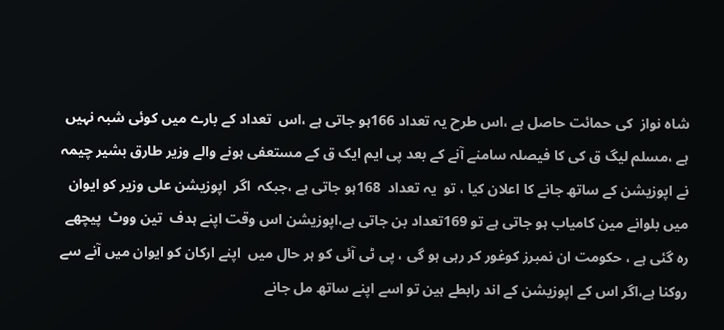شاہ نواز  کی حمائت حاصل ہے ،اس طرح یہ تعداد 166ہو جاتی ہے ،اس  تعداد کے بارے میں کوئی شبہ نہیں ہے ،مسلم لیگ ق کی کا فیصلہ سامنے آنے کے بعد پی ایم ایک ق کے مستعفی ہونے والے وزیر طارق بشیر چیمہ نے اپوزیشن کے ساتھ جانے کا اعلان کیا ، تو  یہ تعداد  168ہو جاتی ہے ،جبکہ  اگر  اپوزیشن علی وزیر کو ایوان میں بلوانے مین کامیاب ہو جاتی ہے تو 169تعداد بن جاتی ہے،اپوزیشن اس وقت اپنے ہدف  تین ووٹ  پیچھے رہ گئی ہے ، حکومت ان نمبرز کوغور کر رہی ہو گی ، پی ٹی آئی کو ہر حال میں  اپنے ارکان کو ایوان میں آنے سے روکنا ہے،اگر اس کے اپوزیشن کے اند رابطے ہین تو اسے اپنے ساتھ مل جانے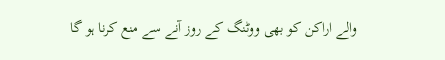والے اراکن کو بھی ووٹنگ کے روز آنے سے منع کرنا ہو گا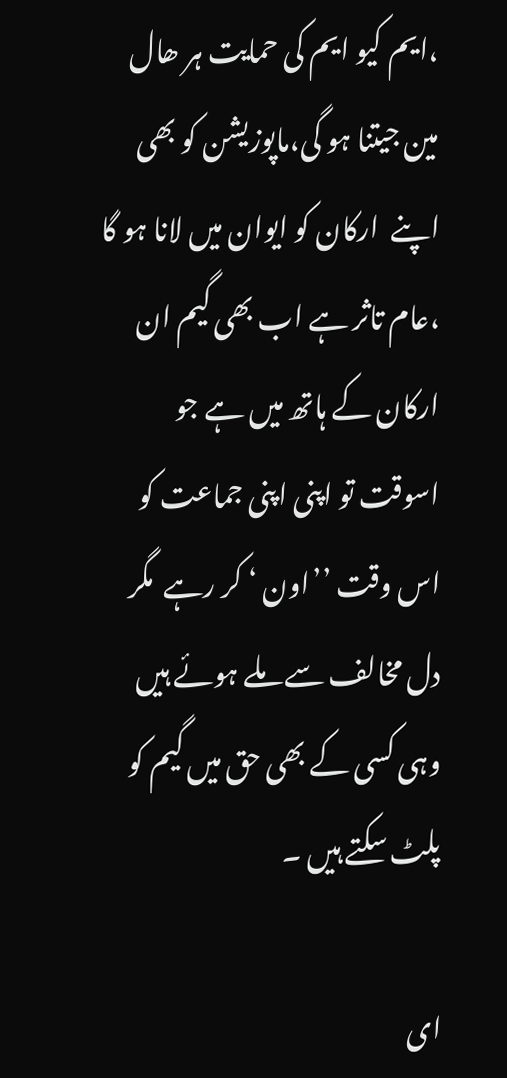،ایم کیو ایم کی حمایت ہر ھال مین جیتنا ہو گی،ماپوزیشن کو بھی اپنے  ارکان کو ایوان میں لانا ہو گا ،عام تاثر ہے اب بھی گیم ان ارکان کے ہاتھ میں ہے جو  اسوقت تو اپنی اپنی جماعت کو اس وقت ’’اون ‘ کر رہے  مگر دل مخالف سے ملے ہوئے ہیں  وہی کسی کے بھی حق میں گیم کو پلٹ سکتے ہیں ۔

ای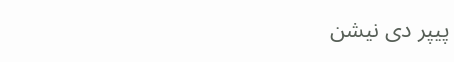پیپر دی نیشن